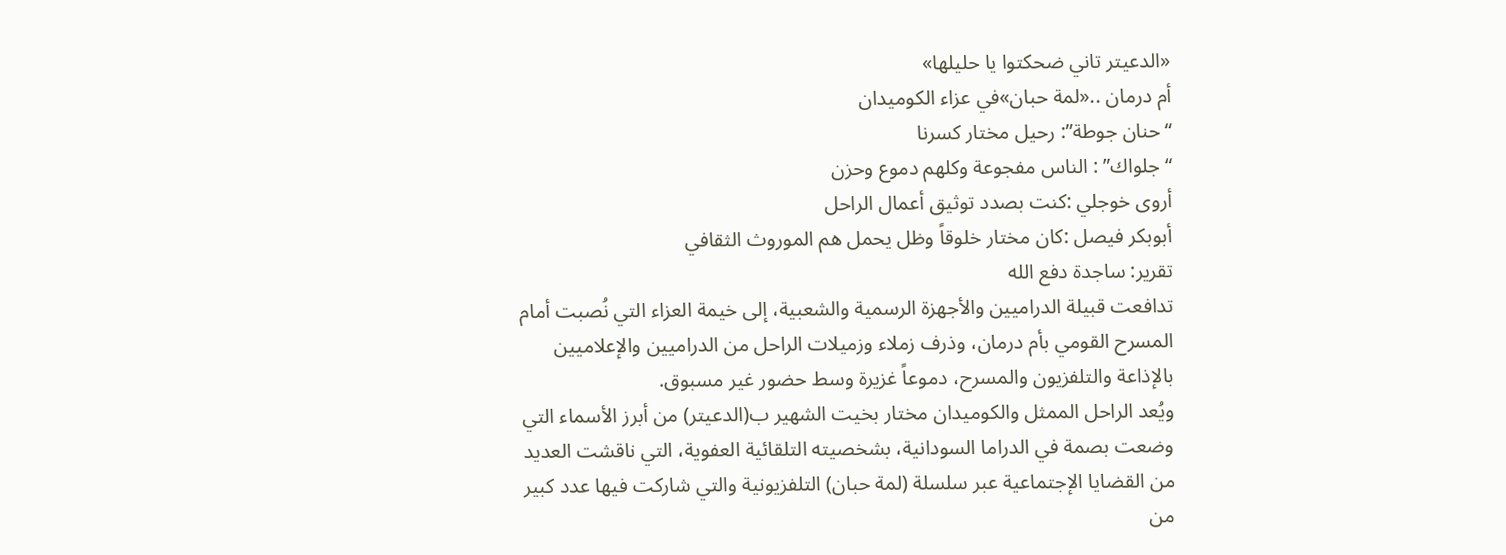«الدعيتر تاني ضحكتوا يا حليلها»
أم درمان ..«لمة حبان»في عزاء الكوميدان
“حنان جوطة”: رحيل مختار كسرنا
“جلواك” : الناس مفجوعة وكلهم دموع وحزن
أروى خوجلي :كنت بصدد توثيق أعمال الراحل
أبوبكر فيصل :كان مختار خلوقاً وظل يحمل هم الموروث الثقافي
تقرير: ساجدة دفع الله
تدافعت قبيلة الدراميين والأجهزة الرسمية والشعبية، إلى خيمة العزاء التي نُصبت أمام المسرح القومي بأم درمان، وذرف زملاء وزميلات الراحل من الدراميين والإعلاميين بالإذاعة والتلفزيون والمسرح، دموعاً غزيرة وسط حضور غير مسبوق.
ويُعد الراحل الممثل والكوميدان مختار بخيت الشهير ب(الدعيتر) من أبرز الأسماء التي وضعت بصمة في الدراما السودانية، بشخصيته التلقائية العفوية، التي ناقشت العديد من القضايا الإجتماعية عبر سلسلة (لمة حبان) التلفزيونية والتي شاركت فيها عدد كبير من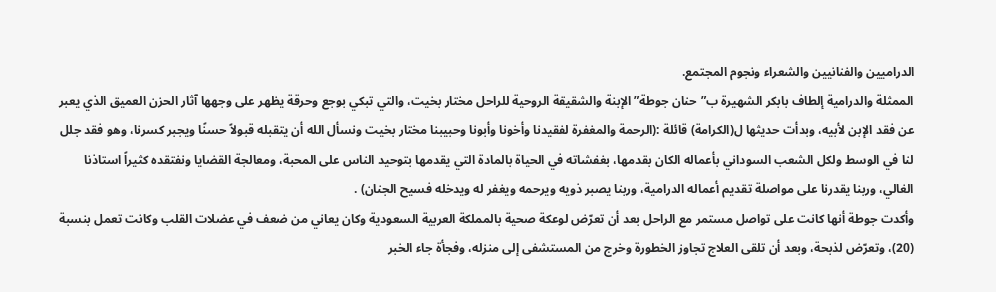الدراميين والفنانيين والشعراء ونجوم المجتمع.
الممثلة والدرامية إلطاف بابكر الشهيرة ب”حنان جوطة” الإبنة والشقيقة الروحية للراحل مختار بخيت، والتي تبكي بوجع وحرقة يظهر على وجهها آثار الحزن العميق الذي يعبر عن فقد الإبن لأبيه، وبدأت حديثها ل(الكرامة) قائلة :(الرحمة والمغفرة لفقيدنا وأخونا وأبونا وحبيبنا مختار بخيت ونسأل الله أن يتقبله قبولاً حسنًا ويجبر كسرنا، وهو فقد جلل لنا في الوسط ولكل الشعب السوداني بأعماله الكان بقدمها، بغفشاته في الحياة بالمادة التي يقدمها بتوحيد الناس على المحبة، ومعالجة القضايا ونفتقده كثيراً استاذنا الغالي، وربنا يقدرنا على مواصلة تقديم أعماله الدرامية، وربنا يصبر ذويه ويرحمه ويغفر له ويدخله فسيح الجنان) .
وأكدت جوطة أنها كانت على تواصل مستمر مع الراحل بعد أن تعرّض لوعكة صحية بالمملكة العربية السعودية وكان يعاني من ضعف في عضلات القلب وكانت تعمل بنسبة (20)، وتعرّض لذبحة، وبعد أن تلقى العلاج تجاوز الخطورة وخرج من المستشفى إلى منزله، وفجأة جاء الخبر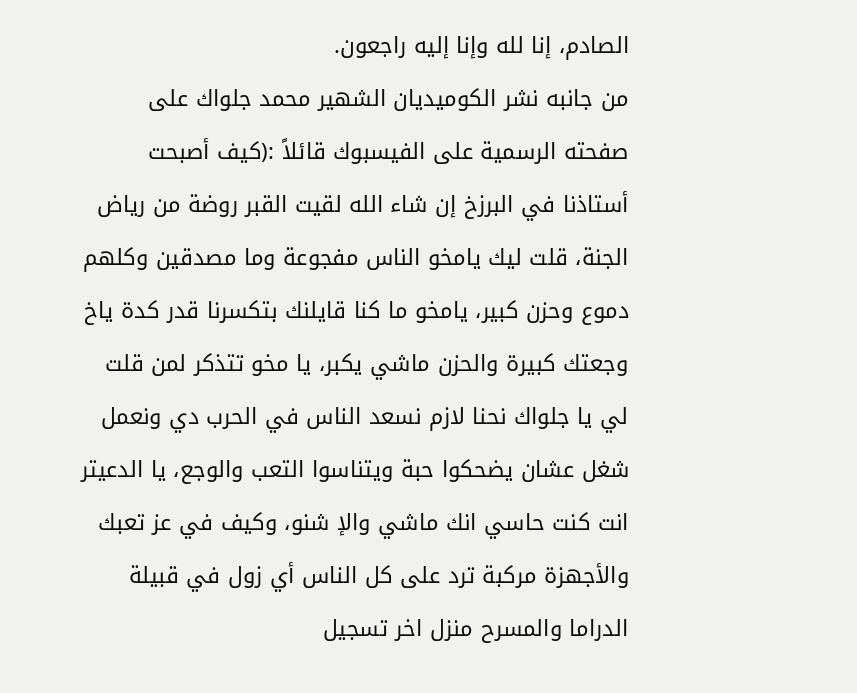الصادم، إنا لله وإنا إليه راجعون.
من جانبه نشر الكوميديان الشهير محمد جلواك على صفحته الرسمية على الفيسبوك قائلاً :(كيف أصبحت أستاذنا في البرزخ إن شاء الله لقيت القبر روضة من رياض الجنة، قلت ليك يامخو الناس مفجوعة وما مصدقين وكلهم دموع وحزن كبير، يامخو ما كنا قايلنك بتكسرنا قدر كدة ياخ وجعتك كبيرة والحزن ماشي يكبر، يا مخو تتذكر لمن قلت لي يا جلواك نحنا لازم نسعد الناس في الحرب دي ونعمل شغل عشان يضحكوا حبة ويتناسوا التعب والوجع، يا الدعيتر انت كنت حاسي انك ماشي والإ شنو، وكيف في عز تعبك والأجهزة مركبة ترد على كل الناس أي زول في قبيلة الدراما والمسرح منزل اخر تسجيل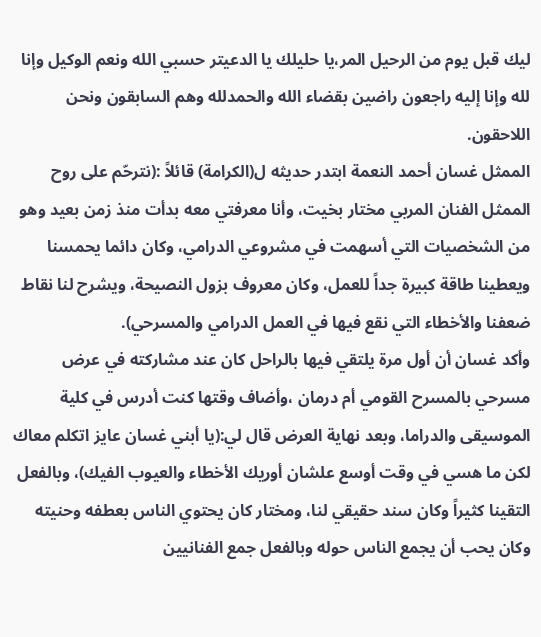ليك قبل يوم من الرحيل المر،يا حليلك يا الدعيتر حسبي الله ونعم الوكيل وإنا لله وإنا إليه راجعون راضين بقضاء الله والحمدلله وهم السابقون ونحن اللاحقون.
الممثل غسان أحمد النعمة ابتدر حديثه ل(الكرامة) قائلاً :(نترحّم على روح الممثل الفنان المربي مختار بخيت، وأنا معرفتي معه بدأت منذ زمن بعيد وهو من الشخصيات التي أسهمت في مشروعي الدرامي، وكان دائما يحمسنا ويعطينا طاقة كبيرة جداً للعمل، وكان معروف بزول النصيحة، ويشرح لنا نقاط ضعفنا والأخطاء التي نقع فيها في العمل الدرامي والمسرحي).
وأكد غسان أن أول مرة يلتقي فيها بالراحل كان عند مشاركته في عرض مسرحي بالمسرح القومي أم درمان ،وأضاف وقتها كنت أدرس في كلية الموسيقى والدراما، وبعد نهاية العرض قال لي:(يا أبني غسان عايز اتكلم معاك لكن ما هسي في وقت أوسع علشان أوريك الأخطاء والعيوب الفيك)، وبالفعل التقينا كثيراً وكان سند حقيقي لنا، ومختار كان يحتوي الناس بعطفه وحنيته وكان يحب أن يجمع الناس حوله وبالفعل جمع الفنانيين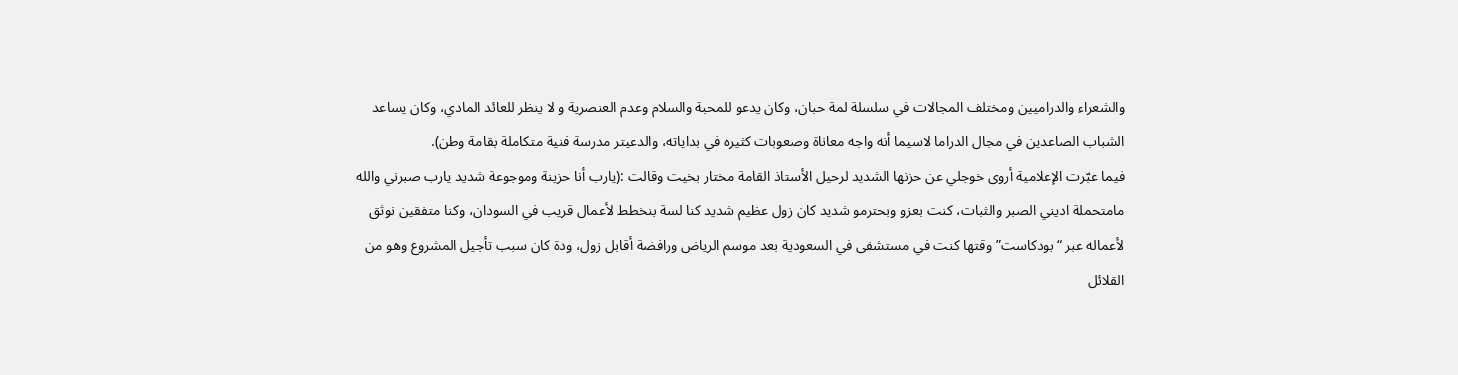والشعراء والدراميين ومختلف المجالات في سلسلة لمة حبان، وكان يدعو للمحبة والسلام وعدم العنصرية و لا ينظر للعائد المادي، وكان يساعد الشباب الصاعدين في مجال الدراما لاسيما أنه واجه معاناة وصعوبات كثيره في بداياته، والدعيتر مدرسة فنية متكاملة بقامة وطن).
فيما عبّرت الإعلامية أروى خوجلي عن حزنها الشديد لرحيل الأستاذ القامة مختار بخيت وقالت :(يارب أنا حزينة وموجوعة شديد يارب صبرني والله مامتحملة اديني الصبر والثبات، كنت بعزو وبحترمو شديد كان زول عظيم شديد كنا لسة بنخطط لأعمال قريب في السودان، وكنا متفقين نوثق لأعماله عبر “بودكاست” وقتها كنت في مستشفى في السعودية بعد موسم الرياض ورافضة أقابل زول، ودة كان سبب تأجيل المشروع وهو من القلائل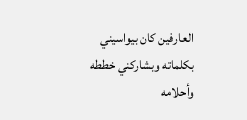العارفين كان بيواسيني بكلماته وبشاركني خططه وأحلامه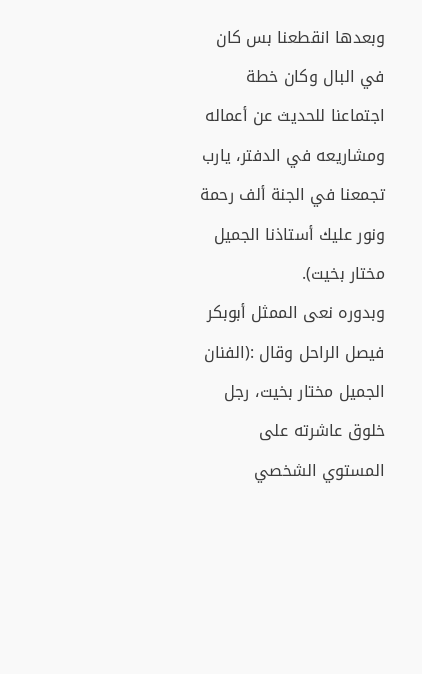وبعدها انقطعنا بس كان في البال وكان خطة اجتماعنا للحديث عن أعماله ومشاريعه في الدفتر، يارب تجمعنا في الجنة ألف رحمة ونور عليك أستاذنا الجميل مختار بخيت).
وبدوره نعى الممثل أبوبكر فيصل الراحل وقال :(الفنان الجميل مختار بخيت، رجل خلوق عاشرته على المستوي الشخصي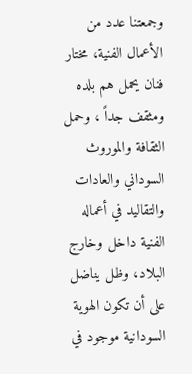وجمعتنا عدد من الأعمال الفنية، مختار فنان يحمل هم بلده ومثقف جداً ، وحمل الثقافة والموروث السوداني والعادات والتقاليد في أعماله الفنية داخل وخارج البلاد، وظل يناضل على أن تكون الهوية السودانية موجود في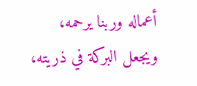أعماله وربنا يرحمه، ويجعل البركة في ذريته،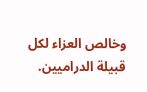وخالص العزاء لكل قبيلة الدراميين.